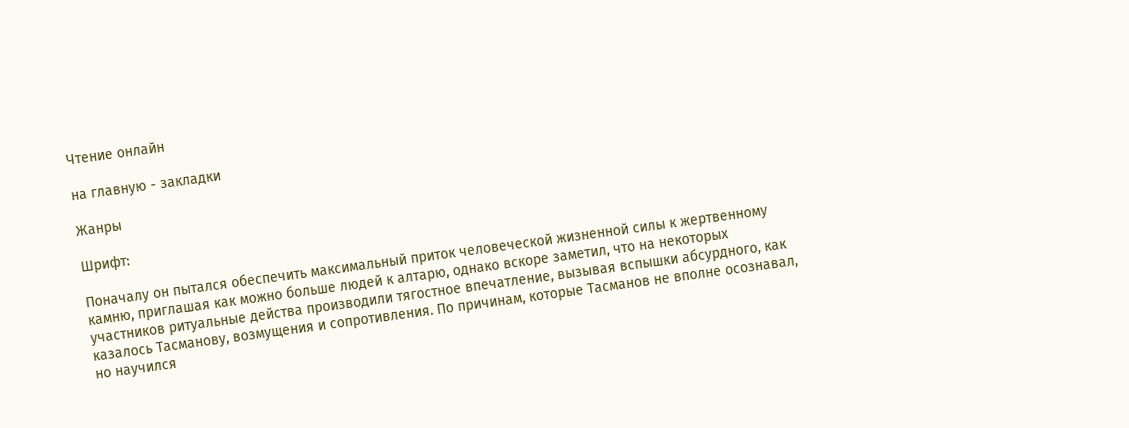Чтение онлайн

на главную - закладки

Жанры

Шрифт:

Поначалу он пытался обеспечить максимальный приток человеческой жизненной силы к жертвенному камню, приглашая как можно больше людей к алтарю, однако вскоре заметил, что на некоторых участников ритуальные действа производили тягостное впечатление, вызывая вспышки абсурдного, как казалось Тасманову, возмущения и сопротивления. По причинам, которые Тасманов не вполне осознавал, но научился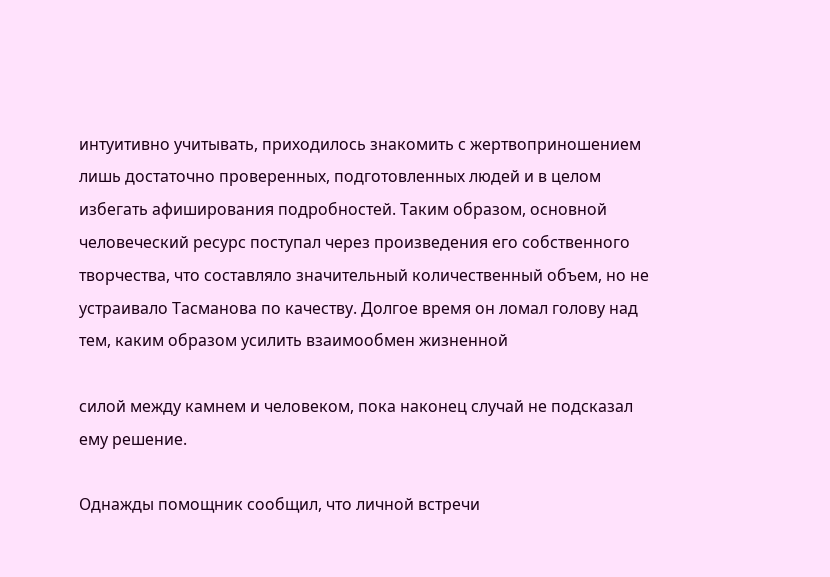интуитивно учитывать, приходилось знакомить с жертвоприношением лишь достаточно проверенных, подготовленных людей и в целом избегать афиширования подробностей. Таким образом, основной человеческий ресурс поступал через произведения его собственного творчества, что составляло значительный количественный объем, но не устраивало Тасманова по качеству. Долгое время он ломал голову над тем, каким образом усилить взаимообмен жизненной

силой между камнем и человеком, пока наконец случай не подсказал ему решение.

Однажды помощник сообщил, что личной встречи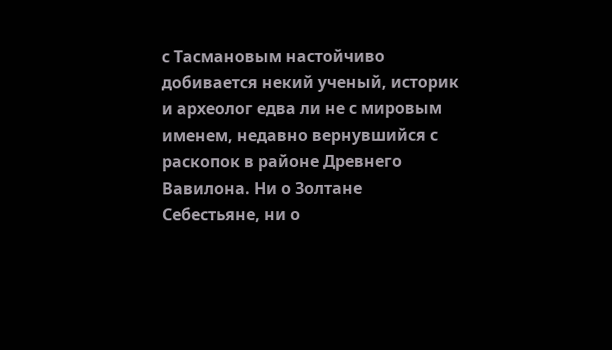с Тасмановым настойчиво добивается некий ученый, историк и археолог едва ли не с мировым именем, недавно вернувшийся с раскопок в районе Древнего Вавилона. Ни о Золтане Себестьяне, ни о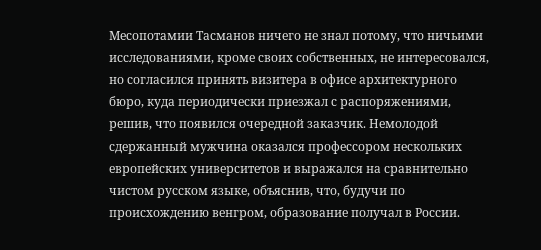Месопотамии Тасманов ничего не знал потому, что ничьими исследованиями, кроме своих собственных, не интересовался, но согласился принять визитера в офисе архитектурного бюро, куда периодически приезжал с распоряжениями, решив, что появился очередной заказчик. Немолодой сдержанный мужчина оказался профессором нескольких европейских университетов и выражался на сравнительно чистом русском языке, объяснив, что, будучи по происхождению венгром, образование получал в России.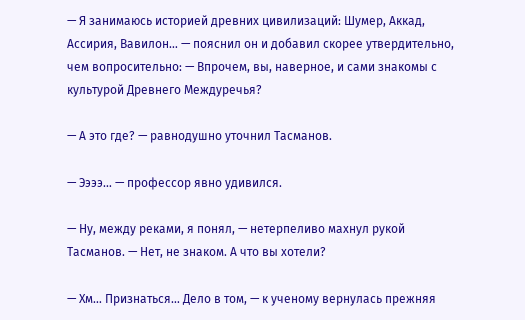— Я занимаюсь историей древних цивилизаций: Шумер, Аккад, Ассирия, Вавилон… — пояснил он и добавил скорее утвердительно, чем вопросительно: — Впрочем, вы, наверное, и сами знакомы с культурой Древнего Междуречья?

— А это где? — равнодушно уточнил Тасманов.

— Ээээ… — профессор явно удивился.

— Ну, между реками, я понял, — нетерпеливо махнул рукой Тасманов. — Нет, не знаком. А что вы хотели?

— Хм… Признаться… Дело в том, — к ученому вернулась прежняя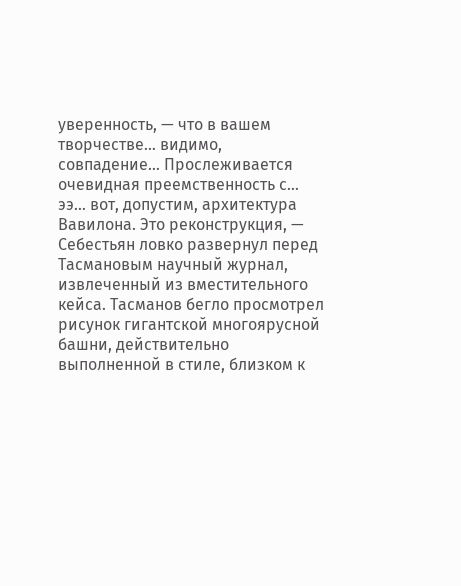уверенность, — что в вашем творчестве… видимо, совпадение… Прослеживается очевидная преемственность с… ээ… вот, допустим, архитектура Вавилона. Это реконструкция, — Себестьян ловко развернул перед Тасмановым научный журнал, извлеченный из вместительного кейса. Тасманов бегло просмотрел рисунок гигантской многоярусной башни, действительно выполненной в стиле, близком к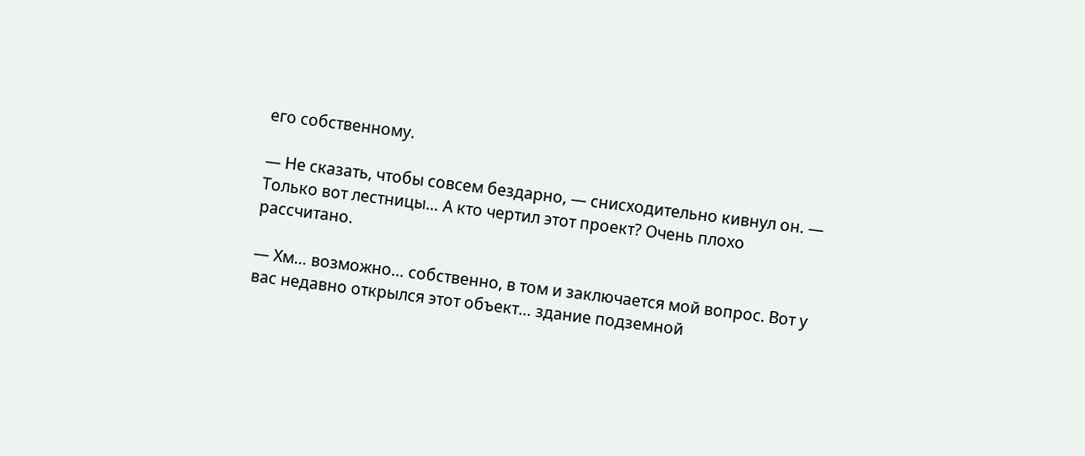его собственному.

— Не сказать, чтобы совсем бездарно, — снисходительно кивнул он. — Только вот лестницы… А кто чертил этот проект? Очень плохо рассчитано.

— Хм… возможно… собственно, в том и заключается мой вопрос. Вот у вас недавно открылся этот объект… здание подземной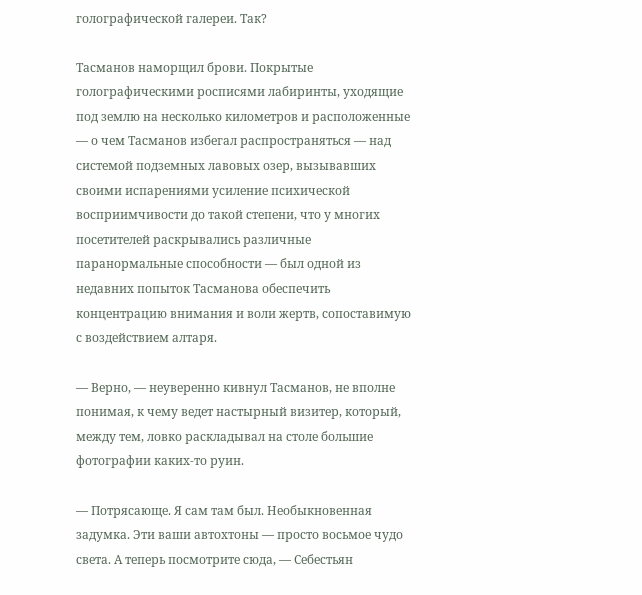голографической галереи. Так?

Тасманов наморщил брови. Покрытые голографическими росписями лабиринты, уходящие под землю на несколько километров и расположенные — о чем Тасманов избегал распространяться — над системой подземных лавовых озер, вызывавших своими испарениями усиление психической восприимчивости до такой степени, что у многих посетителей раскрывались различные паранормальные способности — был одной из недавних попыток Тасманова обеспечить концентрацию внимания и воли жертв, сопоставимую с воздействием алтаря.

— Верно, — неуверенно кивнул Тасманов, не вполне понимая, к чему ведет настырный визитер, который, между тем, ловко раскладывал на столе большие фотографии каких-то руин.

— Потрясающе. Я сам там был. Необыкновенная задумка. Эти ваши автохтоны — просто восьмое чудо света. А теперь посмотрите сюда, — Себестьян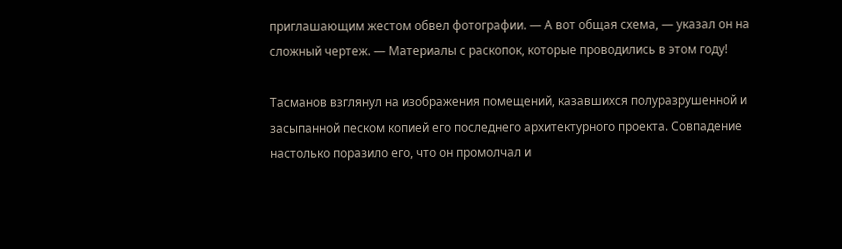приглашающим жестом обвел фотографии. — А вот общая схема, — указал он на сложный чертеж. — Материалы с раскопок, которые проводились в этом году!

Тасманов взглянул на изображения помещений, казавшихся полуразрушенной и засыпанной песком копией его последнего архитектурного проекта. Совпадение настолько поразило его, что он промолчал и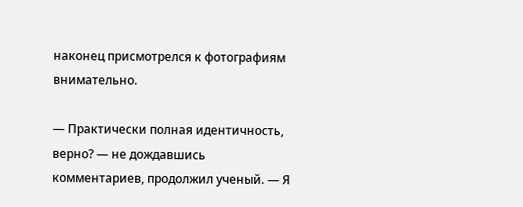наконец присмотрелся к фотографиям внимательно.

— Практически полная идентичность, верно? — не дождавшись комментариев, продолжил ученый. — Я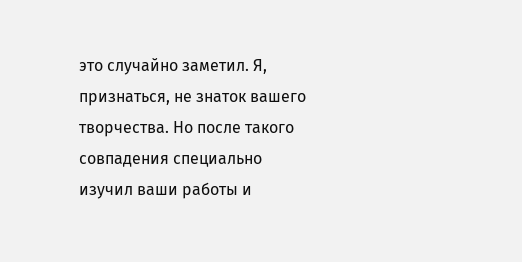это случайно заметил. Я, признаться, не знаток вашего творчества. Но после такого совпадения специально изучил ваши работы и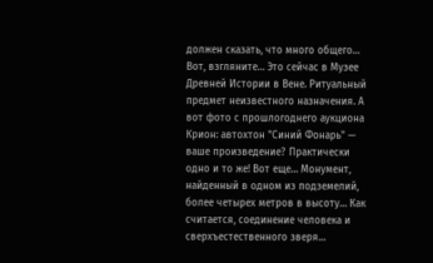должен сказать, что много общего… Вот, взгляните… Это сейчас в Музее Древней Истории в Вене. Ритуальный предмет неизвестного назначения. А вот фото с прошлогоднего аукциона Крион: автохтон "Синий Фонарь" — ваше произведение? Практически одно и то же! Вот еще… Монумент, найденный в одном из подземелий, более четырех метров в высоту… Как считается, соединение человека и сверхъестественного зверя…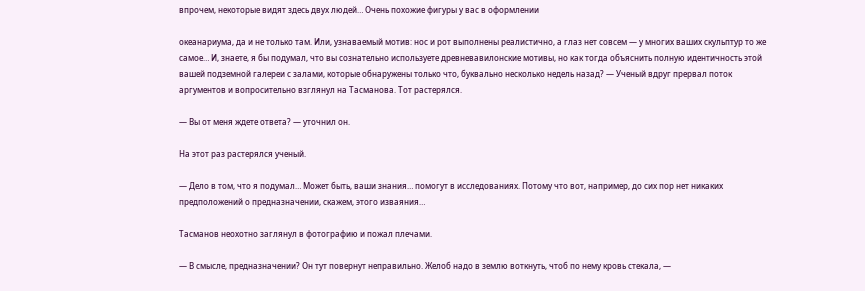впрочем, некоторые видят здесь двух людей… Очень похожие фигуры у вас в оформлении

океанариума, да и не только там. Или, узнаваемый мотив: нос и рот выполнены реалистично, а глаз нет совсем — у многих ваших скульптур то же самое… И, знаете, я бы подумал, что вы сознательно используете древневавилонские мотивы, но как тогда объяснить полную идентичность этой вашей подземной галереи с залами, которые обнаружены только что, буквально несколько недель назад? — Ученый вдруг прервал поток аргументов и вопросительно взглянул на Тасманова. Тот растерялся.

— Вы от меня ждете ответа? — уточнил он.

На этот раз растерялся ученый.

— Дело в том, что я подумал… Может быть, ваши знания… помогут в исследованиях. Потому что вот, например, до сих пор нет никаких предположений о предназначении, скажем, этого изваяния…

Тасманов неохотно заглянул в фотографию и пожал плечами.

— В смысле, предназначении? Он тут повернут неправильно. Желоб надо в землю воткнуть, чтоб по нему кровь стекала, —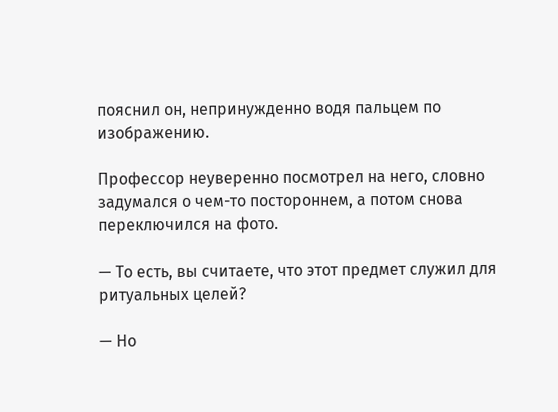пояснил он, непринужденно водя пальцем по изображению.

Профессор неуверенно посмотрел на него, словно задумался о чем-то постороннем, а потом снова переключился на фото.

— То есть, вы считаете, что этот предмет служил для ритуальных целей?

— Но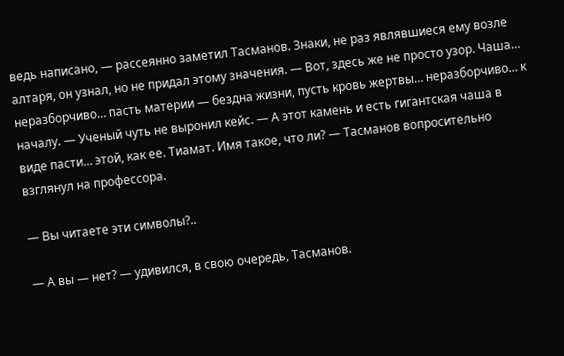ведь написано, — рассеянно заметил Тасманов. Знаки, не раз являвшиеся ему возле алтаря, он узнал, но не придал этому значения. — Вот, здесь же не просто узор. Чаша… неразборчиво… пасть материи — бездна жизни, пусть кровь жертвы… неразборчиво… к началу. — Ученый чуть не выронил кейс. — А этот камень и есть гигантская чаша в виде пасти… этой, как ее. Тиамат. Имя такое, что ли? — Тасманов вопросительно взглянул на профессора.

— Вы читаете эти символы?..

— А вы — нет? — удивился, в свою очередь, Тасманов.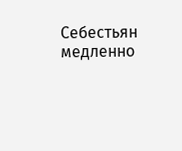Себестьян медленно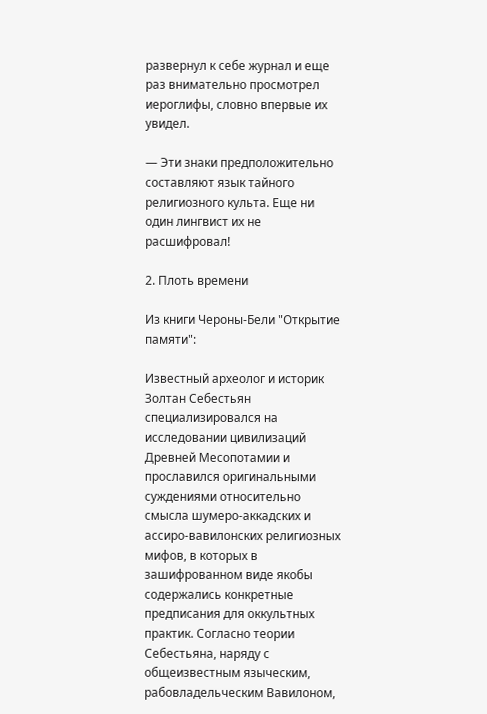развернул к себе журнал и еще раз внимательно просмотрел иероглифы, словно впервые их увидел.

— Эти знаки предположительно составляют язык тайного религиозного культа. Еще ни один лингвист их не расшифровал!

2. Плоть времени

Из книги Чероны-Бели "Открытие памяти":

Известный археолог и историк Золтан Себестьян специализировался на исследовании цивилизаций Древней Месопотамии и прославился оригинальными суждениями относительно смысла шумеро-аккадских и ассиро-вавилонских религиозных мифов, в которых в зашифрованном виде якобы содержались конкретные предписания для оккультных практик. Согласно теории Себестьяна, наряду с общеизвестным языческим, рабовладельческим Вавилоном,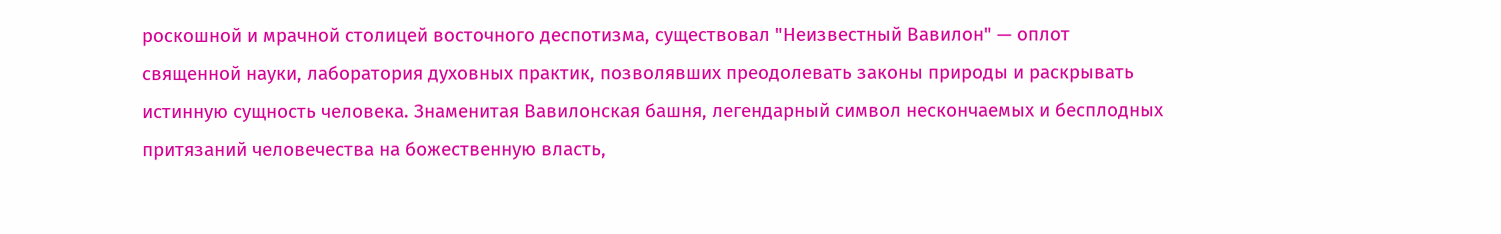роскошной и мрачной столицей восточного деспотизма, существовал "Неизвестный Вавилон" — оплот священной науки, лаборатория духовных практик, позволявших преодолевать законы природы и раскрывать истинную сущность человека. Знаменитая Вавилонская башня, легендарный символ нескончаемых и бесплодных притязаний человечества на божественную власть,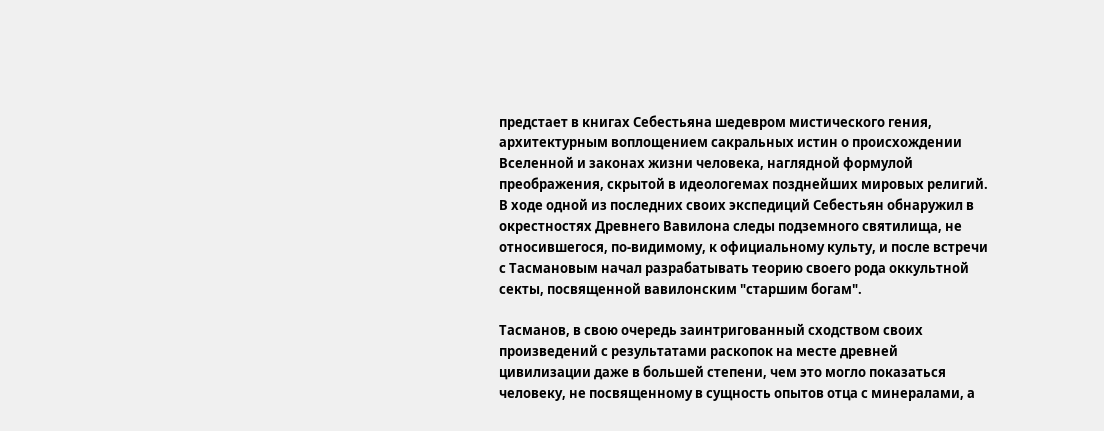предстает в книгах Себестьяна шедевром мистического гения, архитектурным воплощением сакральных истин о происхождении Вселенной и законах жизни человека, наглядной формулой преображения, скрытой в идеологемах позднейших мировых религий. В ходе одной из последних своих экспедиций Себестьян обнаружил в окрестностях Древнего Вавилона следы подземного святилища, не относившегося, по-видимому, к официальному культу, и после встречи с Тасмановым начал разрабатывать теорию своего рода оккультной секты, посвященной вавилонским "старшим богам".

Тасманов, в свою очередь заинтригованный сходством своих произведений с результатами раскопок на месте древней цивилизации даже в большей степени, чем это могло показаться человеку, не посвященному в сущность опытов отца с минералами, а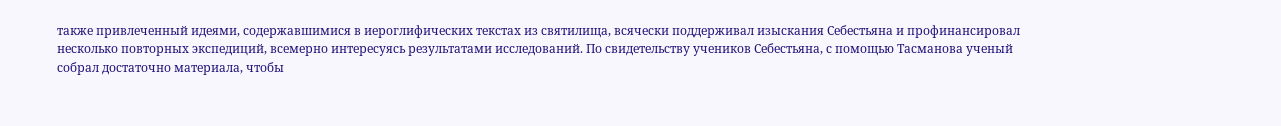также привлеченный идеями, содержавшимися в иероглифических текстах из святилища, всячески поддерживал изыскания Себестьяна и профинансировал несколько повторных экспедиций, всемерно интересуясь результатами исследований. По свидетельству учеников Себестьяна, с помощью Тасманова ученый собрал достаточно материала, чтобы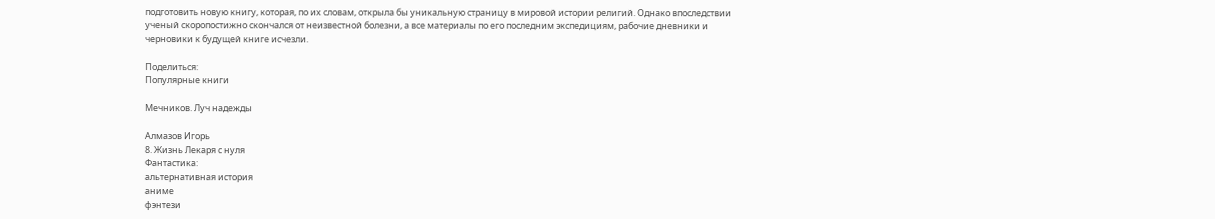подготовить новую книгу, которая, по их словам, открыла бы уникальную страницу в мировой истории религий. Однако впоследствии ученый скоропостижно скончался от неизвестной болезни, а все материалы по его последним экспедициям, рабочие дневники и черновики к будущей книге исчезли.

Поделиться:
Популярные книги

Мечников. Луч надежды

Алмазов Игорь
8. Жизнь Лекаря с нуля
Фантастика:
альтернативная история
аниме
фэнтези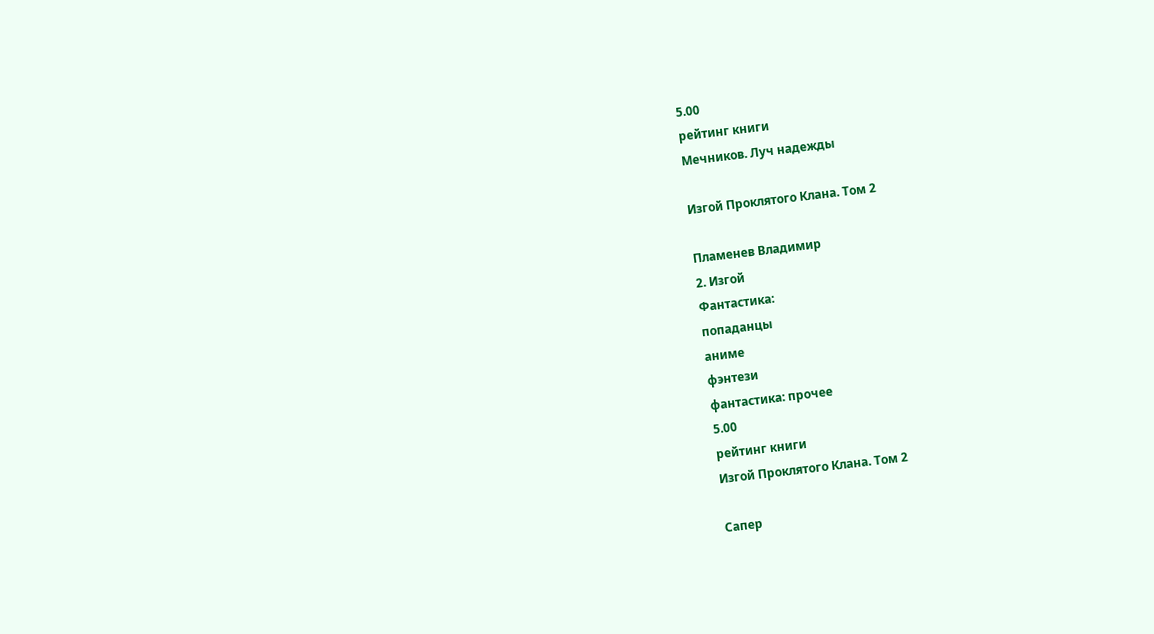5.00
рейтинг книги
Мечников. Луч надежды

Изгой Проклятого Клана. Том 2

Пламенев Владимир
2. Изгой
Фантастика:
попаданцы
аниме
фэнтези
фантастика: прочее
5.00
рейтинг книги
Изгой Проклятого Клана. Том 2

Сапер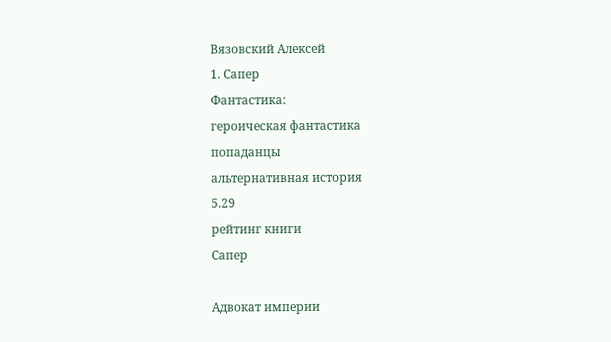Вязовский Алексей
1. Сапер
Фантастика:
героическая фантастика
попаданцы
альтернативная история
5.29
рейтинг книги
Сапер

Адвокат империи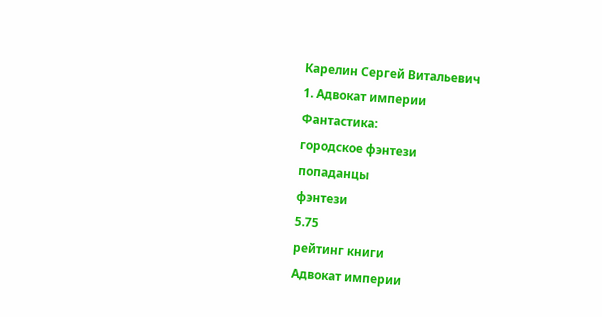Карелин Сергей Витальевич
1. Адвокат империи
Фантастика:
городское фэнтези
попаданцы
фэнтези
5.75
рейтинг книги
Адвокат империи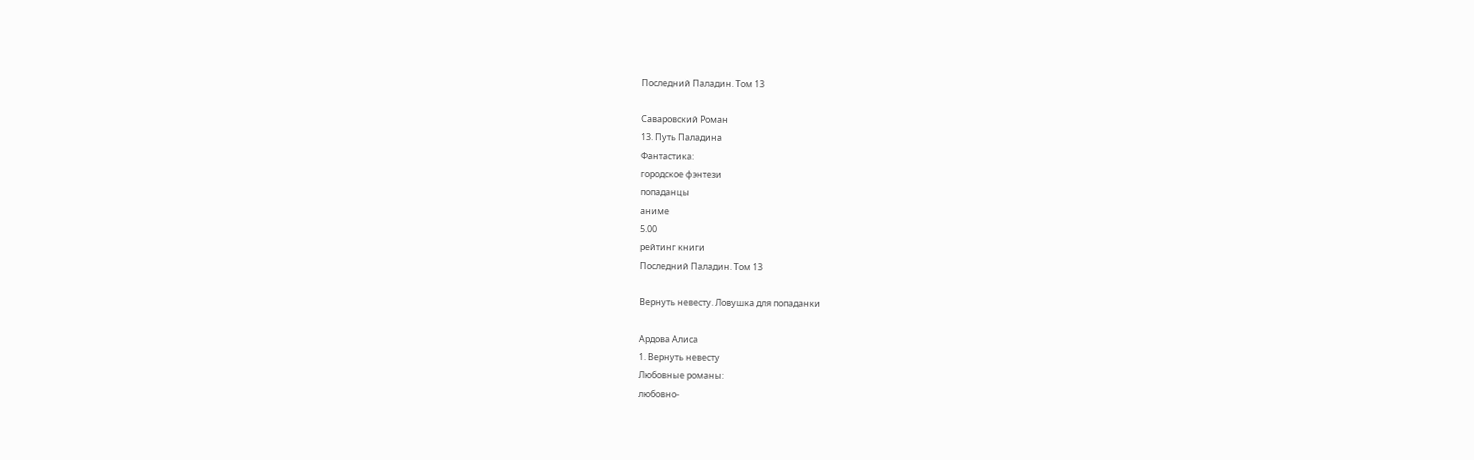Последний Паладин. Том 13

Саваровский Роман
13. Путь Паладина
Фантастика:
городское фэнтези
попаданцы
аниме
5.00
рейтинг книги
Последний Паладин. Том 13

Вернуть невесту. Ловушка для попаданки

Ардова Алиса
1. Вернуть невесту
Любовные романы:
любовно-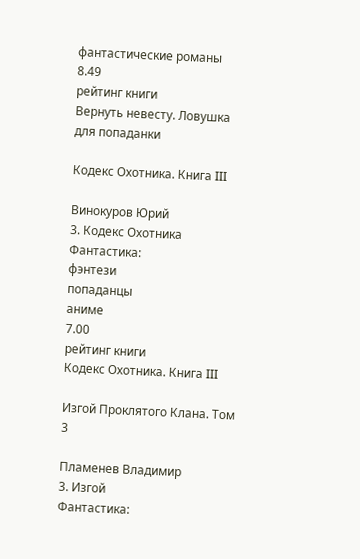фантастические романы
8.49
рейтинг книги
Вернуть невесту. Ловушка для попаданки

Кодекс Охотника. Книга III

Винокуров Юрий
3. Кодекс Охотника
Фантастика:
фэнтези
попаданцы
аниме
7.00
рейтинг книги
Кодекс Охотника. Книга III

Изгой Проклятого Клана. Том 3

Пламенев Владимир
3. Изгой
Фантастика: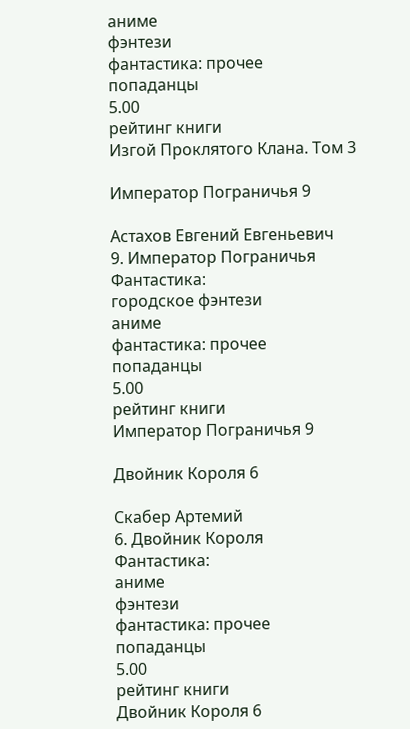аниме
фэнтези
фантастика: прочее
попаданцы
5.00
рейтинг книги
Изгой Проклятого Клана. Том 3

Император Пограничья 9

Астахов Евгений Евгеньевич
9. Император Пограничья
Фантастика:
городское фэнтези
аниме
фантастика: прочее
попаданцы
5.00
рейтинг книги
Император Пограничья 9

Двойник Короля 6

Скабер Артемий
6. Двойник Короля
Фантастика:
аниме
фэнтези
фантастика: прочее
попаданцы
5.00
рейтинг книги
Двойник Короля 6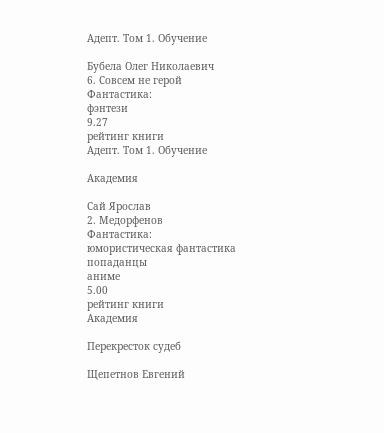Адепт. Том 1. Обучение

Бубела Олег Николаевич
6. Совсем не герой
Фантастика:
фэнтези
9.27
рейтинг книги
Адепт. Том 1. Обучение

Академия

Сай Ярослав
2. Медорфенов
Фантастика:
юмористическая фантастика
попаданцы
аниме
5.00
рейтинг книги
Академия

Перекресток судеб

Щепетнов Евгений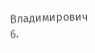Владимирович
6.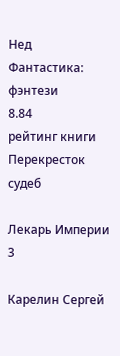Нед
Фантастика:
фэнтези
8.84
рейтинг книги
Перекресток судеб

Лекарь Империи 3

Карелин Сергей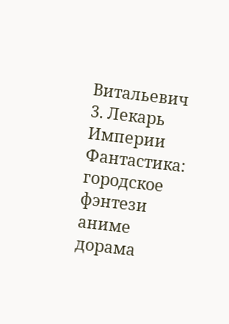Витальевич
3. Лекарь Империи
Фантастика:
городское фэнтези
аниме
дорама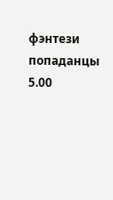фэнтези
попаданцы
5.00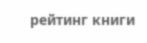рейтинг книги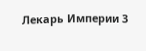Лекарь Империи 3